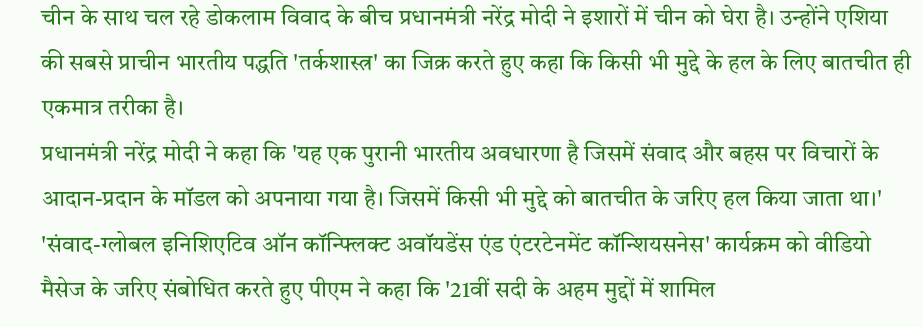चीन के साथ चल रहे डोकलाम विवाद के बीच प्रधानमंत्री नरेंद्र मोदी ने इशारों में चीन को घेरा है। उन्होंने एशिया की सबसे प्राचीन भारतीय पद्धति 'तर्कशास्त्र' का जिक्र करते हुए कहा कि किसी भी मुद्दे के हल के लिए बातचीत ही एकमात्र तरीका है।
प्रधानमंत्री नरेंद्र मोदी ने कहा कि 'यह एक पुरानी भारतीय अवधारणा है जिसमें संवाद और बहस पर विचारों के आदान-प्रदान के मॉडल को अपनाया गया है। जिसमें किसी भी मुद्दे को बातचीत के जरिए हल किया जाता था।'
'संवाद-ग्लोबल इनिशिएटिव ऑन कॉन्फ्लिक्ट अवॉयडेंस एंड एंटरटेनमेंट कॉन्शियसनेस' कार्यक्रम को वीडियो मैसेज के जरिए संबोधित करते हुए पीएम ने कहा कि '21वीं सदी के अहम मुद्दों में शामिल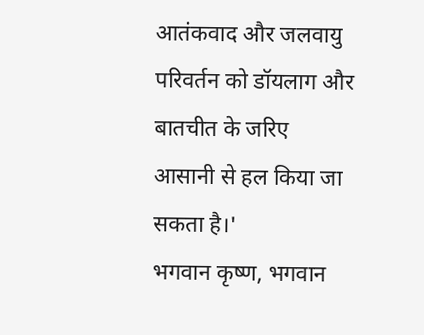आतंकवाद और जलवायु परिवर्तन को डॉयलाग और बातचीत के जरिए आसानी से हल किया जा सकता है।'
भगवान कृष्ण, भगवान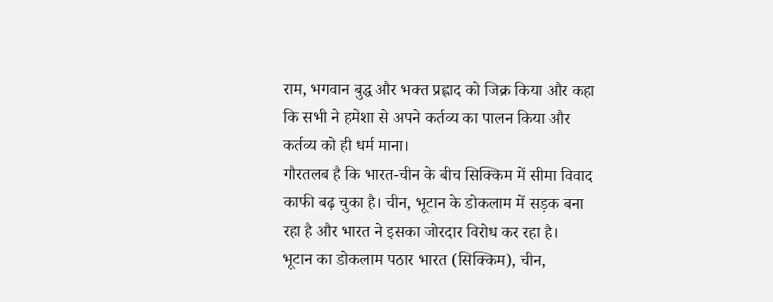राम, भगवान बुद्ध और भक्त प्रह्लाद को जिक्र किया और कहा कि सभी ने हमेशा से अपने कर्तव्य का पालन किया और कर्तव्य को ही धर्म माना।
गौरतलब है कि भारत-चीन के बीच सिक्किम में सीमा विवाद काफी बढ़ चुका है। चीन, भूटान के डोकलाम में सड़क बना रहा है और भारत ने इसका जोरदार विरोध कर रहा है।
भूटान का डोकलाम पठार भारत (सिक्किम), चीन,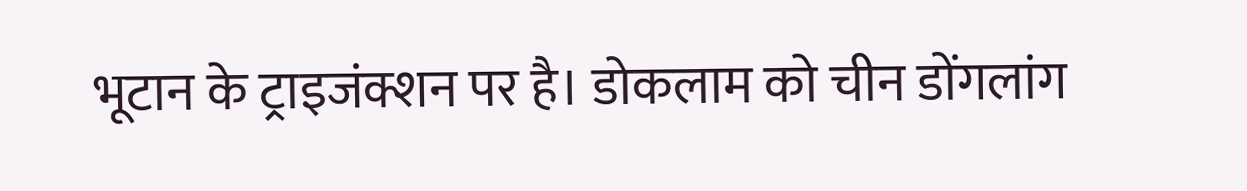भूटान के ट्राइजंक्शन पर है। डोकलाम को चीन डोंगलांग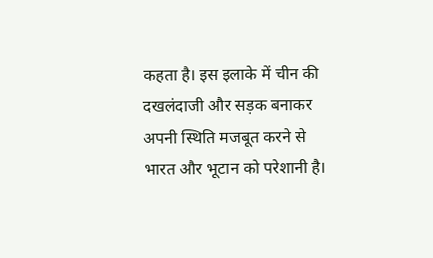कहता है। इस इलाके में चीन की दखलंदाजी और सड़क बनाकर अपनी स्थिति मजबूत करने से भारत और भूटान को परेशानी है।